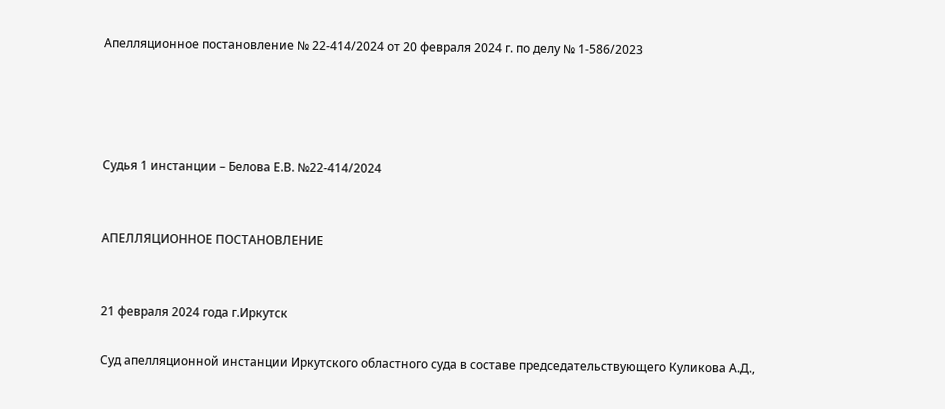Апелляционное постановление № 22-414/2024 от 20 февраля 2024 г. по делу № 1-586/2023




Судья 1 инстанции – Белова Е.В. №22-414/2024


АПЕЛЛЯЦИОННОЕ ПОСТАНОВЛЕНИЕ


21 февраля 2024 года г.Иркутск

Суд апелляционной инстанции Иркутского областного суда в составе председательствующего Куликова А.Д.,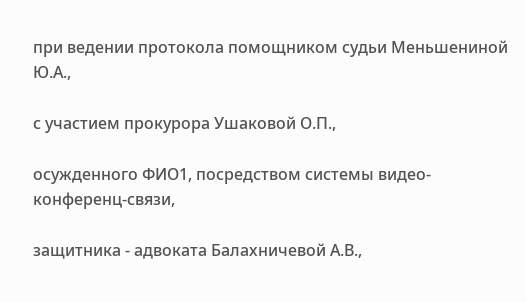при ведении протокола помощником судьи Меньшениной Ю.А.,

с участием прокурора Ушаковой О.П.,

осужденного ФИО1, посредством системы видео-конференц-связи,

защитника - адвоката Балахничевой А.В.,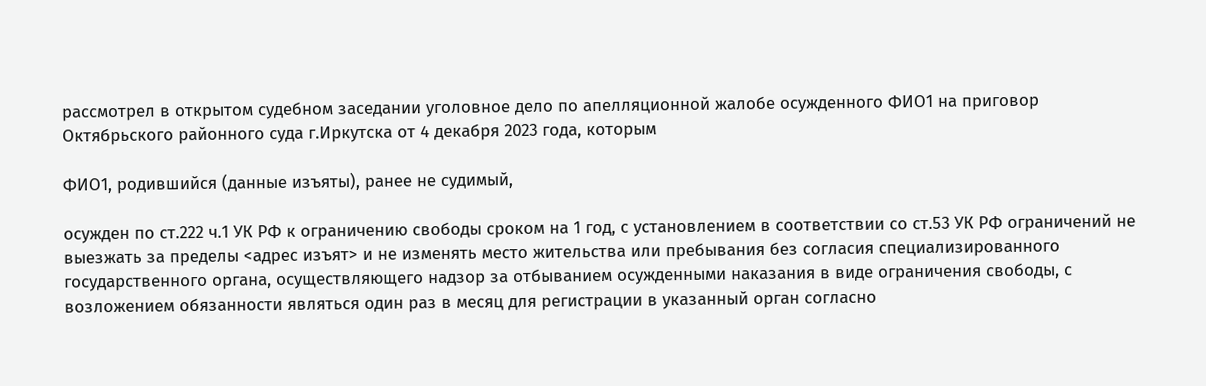рассмотрел в открытом судебном заседании уголовное дело по апелляционной жалобе осужденного ФИО1 на приговор Октябрьского районного суда г.Иркутска от 4 декабря 2023 года, которым

ФИО1, родившийся (данные изъяты), ранее не судимый,

осужден по ст.222 ч.1 УК РФ к ограничению свободы сроком на 1 год, с установлением в соответствии со ст.53 УК РФ ограничений не выезжать за пределы <адрес изъят> и не изменять место жительства или пребывания без согласия специализированного государственного органа, осуществляющего надзор за отбыванием осужденными наказания в виде ограничения свободы, с возложением обязанности являться один раз в месяц для регистрации в указанный орган согласно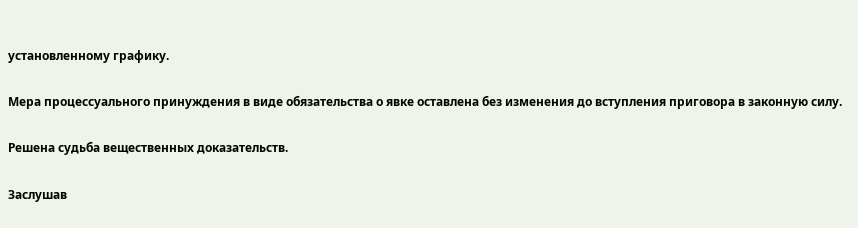установленному графику.

Мера процессуального принуждения в виде обязательства о явке оставлена без изменения до вступления приговора в законную силу.

Решена судьба вещественных доказательств.

Заслушав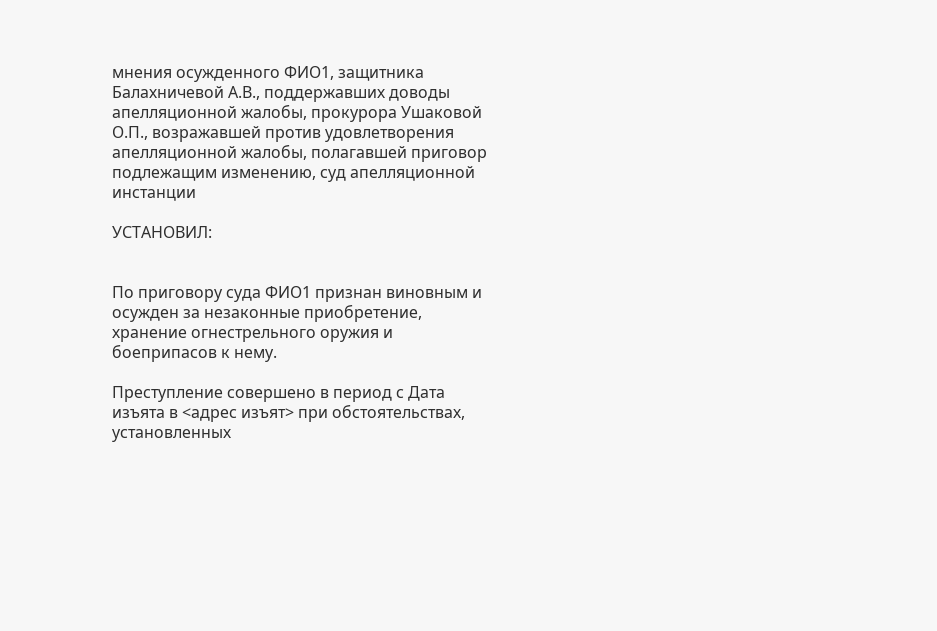мнения осужденного ФИО1, защитника Балахничевой А.В., поддержавших доводы апелляционной жалобы, прокурора Ушаковой О.П., возражавшей против удовлетворения апелляционной жалобы, полагавшей приговор подлежащим изменению, суд апелляционной инстанции

УСТАНОВИЛ:


По приговору суда ФИО1 признан виновным и осужден за незаконные приобретение, хранение огнестрельного оружия и боеприпасов к нему.

Преступление совершено в период с Дата изъята в <адрес изъят> при обстоятельствах, установленных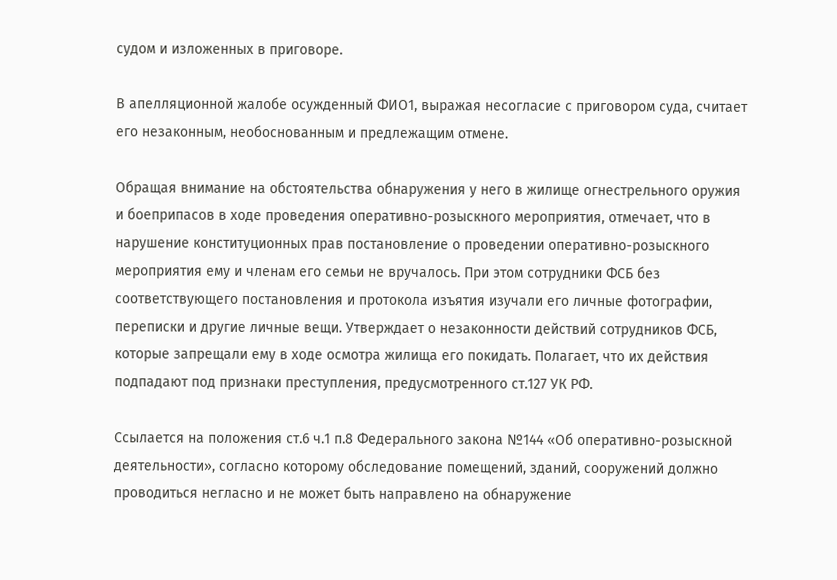судом и изложенных в приговоре.

В апелляционной жалобе осужденный ФИО1, выражая несогласие с приговором суда, считает его незаконным, необоснованным и предлежащим отмене.

Обращая внимание на обстоятельства обнаружения у него в жилище огнестрельного оружия и боеприпасов в ходе проведения оперативно-розыскного мероприятия, отмечает, что в нарушение конституционных прав постановление о проведении оперативно-розыскного мероприятия ему и членам его семьи не вручалось. При этом сотрудники ФСБ без соответствующего постановления и протокола изъятия изучали его личные фотографии, переписки и другие личные вещи. Утверждает о незаконности действий сотрудников ФСБ, которые запрещали ему в ходе осмотра жилища его покидать. Полагает, что их действия подпадают под признаки преступления, предусмотренного ст.127 УК РФ.

Ссылается на положения ст.6 ч.1 п.8 Федерального закона №144 «Об оперативно-розыскной деятельности», согласно которому обследование помещений, зданий, сооружений должно проводиться негласно и не может быть направлено на обнаружение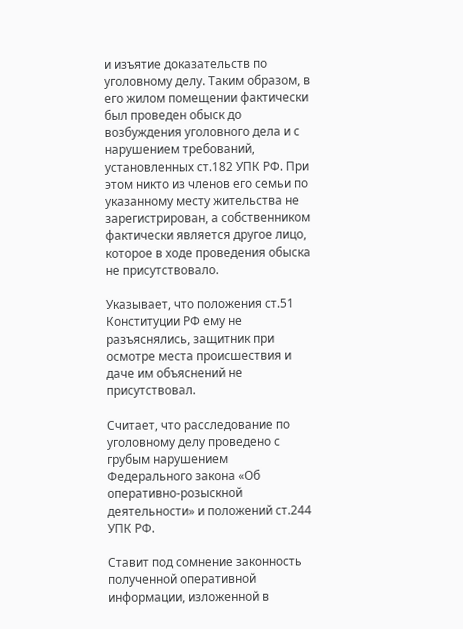и изъятие доказательств по уголовному делу. Таким образом, в его жилом помещении фактически был проведен обыск до возбуждения уголовного дела и с нарушением требований, установленных ст.182 УПК РФ. При этом никто из членов его семьи по указанному месту жительства не зарегистрирован, а собственником фактически является другое лицо, которое в ходе проведения обыска не присутствовало.

Указывает, что положения ст.51 Конституции РФ ему не разъяснялись, защитник при осмотре места происшествия и даче им объяснений не присутствовал.

Считает, что расследование по уголовному делу проведено с грубым нарушением Федерального закона «Об оперативно-розыскной деятельности» и положений ст.244 УПК РФ.

Ставит под сомнение законность полученной оперативной информации, изложенной в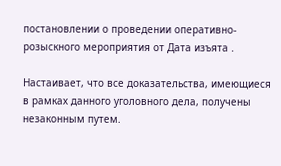постановлении о проведении оперативно-розыскного мероприятия от Дата изъята .

Настаивает, что все доказательства, имеющиеся в рамках данного уголовного дела, получены незаконным путем.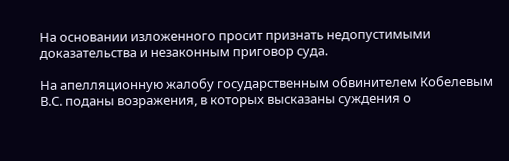На основании изложенного просит признать недопустимыми доказательства и незаконным приговор суда.

На апелляционную жалобу государственным обвинителем Кобелевым В.С. поданы возражения, в которых высказаны суждения о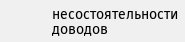несостоятельности доводов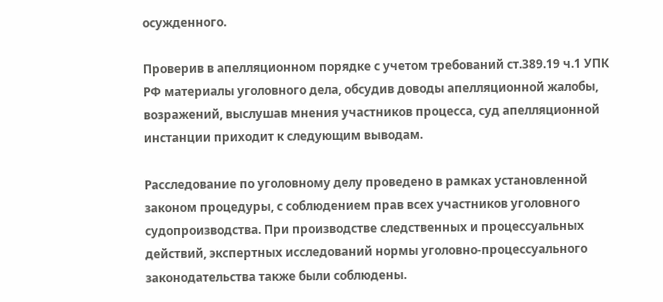осужденного.

Проверив в апелляционном порядке с учетом требований ст.389.19 ч.1 УПК РФ материалы уголовного дела, обсудив доводы апелляционной жалобы, возражений, выслушав мнения участников процесса, суд апелляционной инстанции приходит к следующим выводам.

Расследование по уголовному делу проведено в рамках установленной законом процедуры, с соблюдением прав всех участников уголовного судопроизводства. При производстве следственных и процессуальных действий, экспертных исследований нормы уголовно-процессуального законодательства также были соблюдены.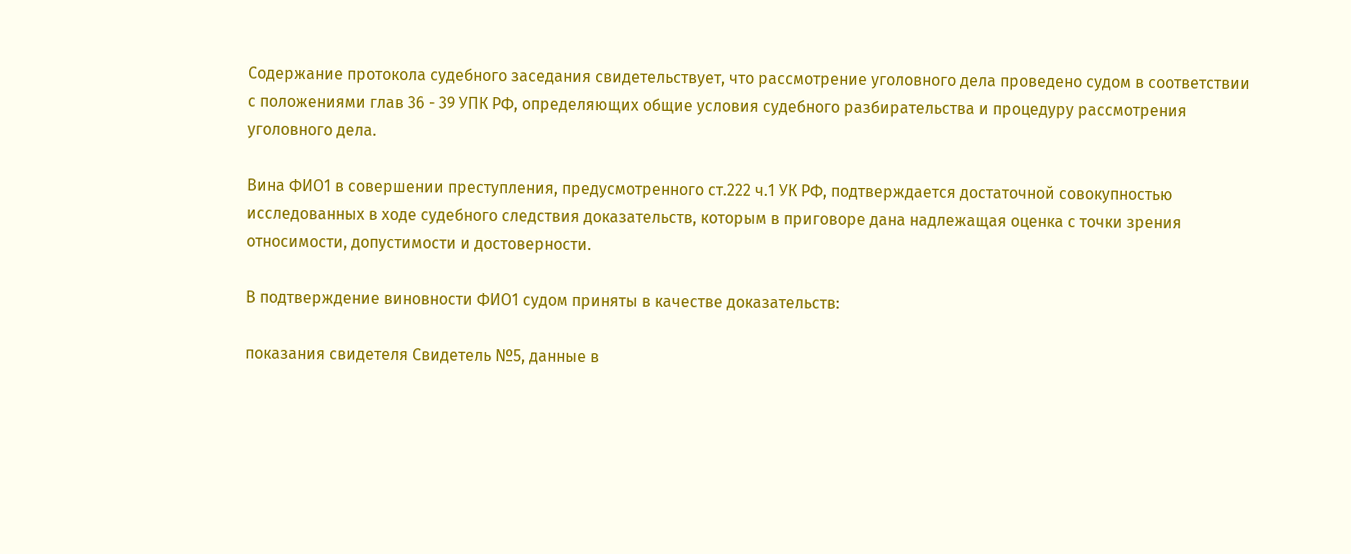Содержание протокола судебного заседания свидетельствует, что рассмотрение уголовного дела проведено судом в соответствии с положениями глав 36 - 39 УПК РФ, определяющих общие условия судебного разбирательства и процедуру рассмотрения уголовного дела.

Вина ФИО1 в совершении преступления, предусмотренного ст.222 ч.1 УК РФ, подтверждается достаточной совокупностью исследованных в ходе судебного следствия доказательств, которым в приговоре дана надлежащая оценка с точки зрения относимости, допустимости и достоверности.

В подтверждение виновности ФИО1 судом приняты в качестве доказательств:

показания свидетеля Свидетель №5, данные в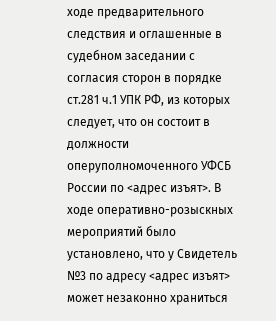ходе предварительного следствия и оглашенные в судебном заседании с согласия сторон в порядке ст.281 ч.1 УПК РФ, из которых следует, что он состоит в должности оперуполномоченного УФСБ России по <адрес изъят>. В ходе оперативно-розыскных мероприятий было установлено, что у Свидетель №3 по адресу <адрес изъят> может незаконно храниться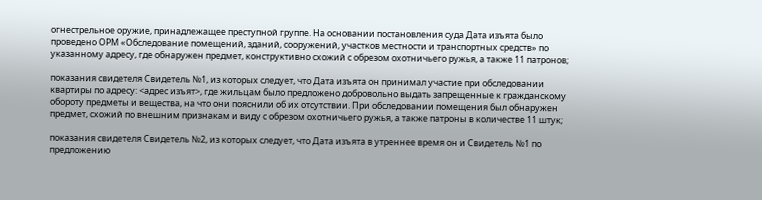огнестрельное оружие, принадлежащее преступной группе. На основании постановления суда Дата изъята было проведено ОРМ «Обследование помещений, зданий, сооружений, участков местности и транспортных средств» по указанному адресу, где обнаружен предмет, конструктивно схожий с обрезом охотничьего ружья, а также 11 патронов;

показания свидетеля Свидетель №1, из которых следует, что Дата изъята он принимал участие при обследовании квартиры по адресу: <адрес изъят>, где жильцам было предложено добровольно выдать запрещенные к гражданскому обороту предметы и вещества, на что они пояснили об их отсутствии. При обследовании помещения был обнаружен предмет, схожий по внешним признакам и виду с обрезом охотничьего ружья, а также патроны в количестве 11 штук;

показания свидетеля Свидетель №2, из которых следует, что Дата изъята в утреннее время он и Свидетель №1 по предложению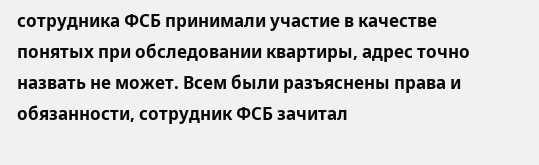сотрудника ФСБ принимали участие в качестве понятых при обследовании квартиры, адрес точно назвать не может. Всем были разъяснены права и обязанности, сотрудник ФСБ зачитал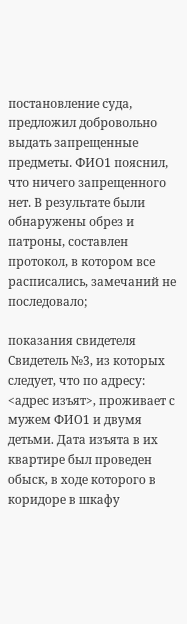постановление суда, предложил добровольно выдать запрещенные предметы. ФИО1 пояснил, что ничего запрещенного нет. В результате были обнаружены обрез и патроны, составлен протокол, в котором все расписались, замечаний не последовало;

показания свидетеля Свидетель №3, из которых следует, что по адресу: <адрес изъят>, проживает с мужем ФИО1 и двумя детьми. Дата изъята в их квартире был проведен обыск, в ходе которого в коридоре в шкафу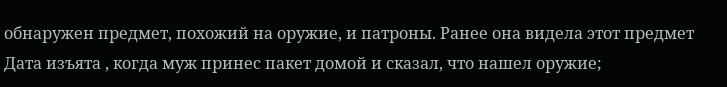обнаружен предмет, похожий на оружие, и патроны. Ранее она видела этот предмет Дата изъята , когда муж принес пакет домой и сказал, что нашел оружие;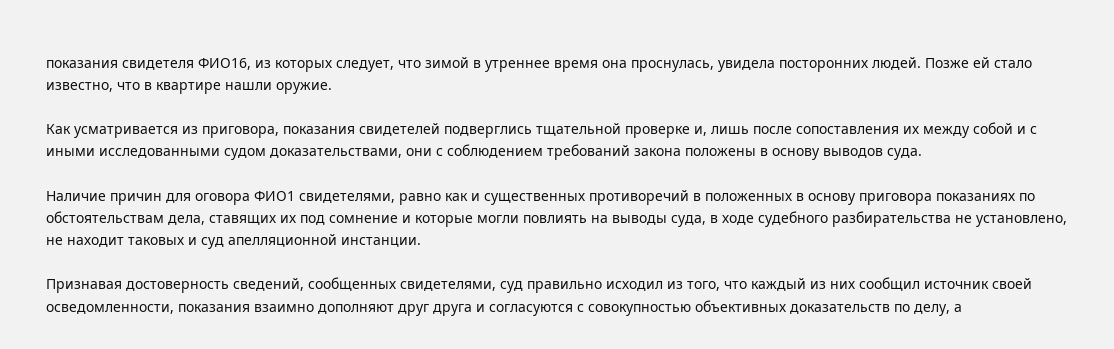показания свидетеля ФИО16, из которых следует, что зимой в утреннее время она проснулась, увидела посторонних людей. Позже ей стало известно, что в квартире нашли оружие.

Как усматривается из приговора, показания свидетелей подверглись тщательной проверке и, лишь после сопоставления их между собой и с иными исследованными судом доказательствами, они с соблюдением требований закона положены в основу выводов суда.

Наличие причин для оговора ФИО1 свидетелями, равно как и существенных противоречий в положенных в основу приговора показаниях по обстоятельствам дела, ставящих их под сомнение и которые могли повлиять на выводы суда, в ходе судебного разбирательства не установлено, не находит таковых и суд апелляционной инстанции.

Признавая достоверность сведений, сообщенных свидетелями, суд правильно исходил из того, что каждый из них сообщил источник своей осведомленности, показания взаимно дополняют друг друга и согласуются с совокупностью объективных доказательств по делу, а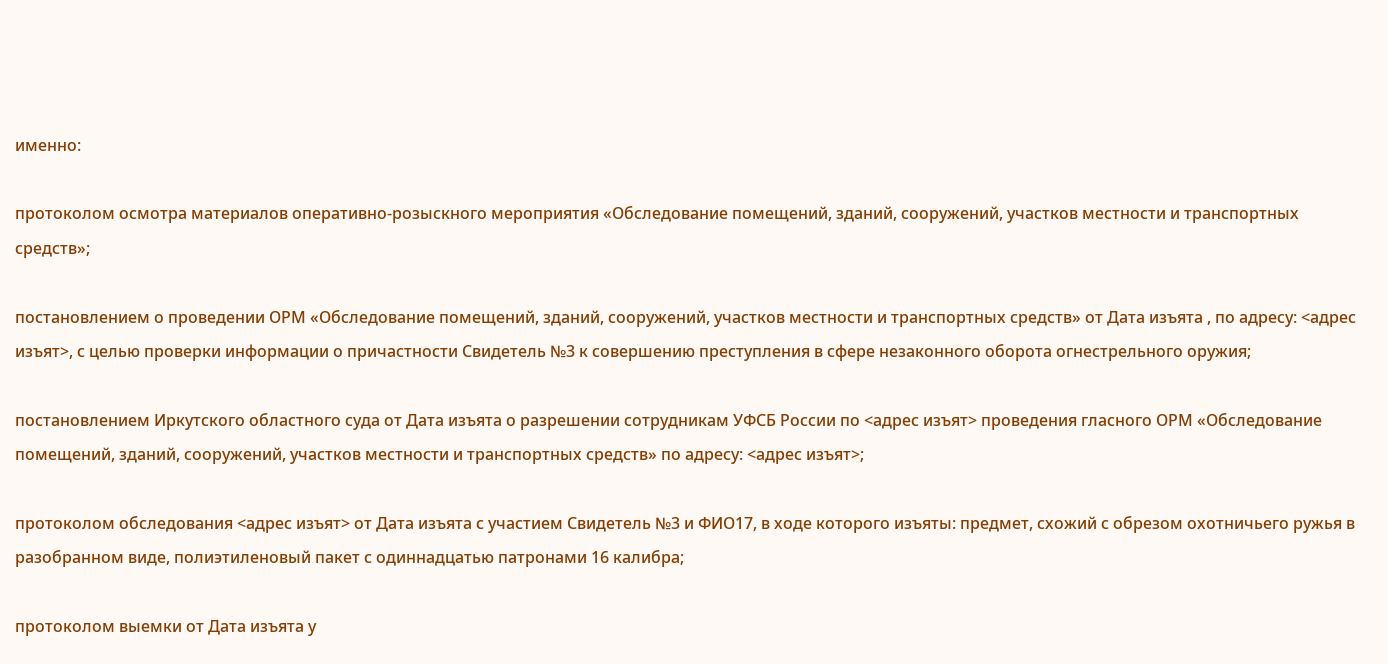именно:

протоколом осмотра материалов оперативно-розыскного мероприятия «Обследование помещений, зданий, сооружений, участков местности и транспортных средств»;

постановлением о проведении ОРМ «Обследование помещений, зданий, сооружений, участков местности и транспортных средств» от Дата изъята , по адресу: <адрес изъят>, с целью проверки информации о причастности Свидетель №3 к совершению преступления в сфере незаконного оборота огнестрельного оружия;

постановлением Иркутского областного суда от Дата изъята о разрешении сотрудникам УФСБ России по <адрес изъят> проведения гласного ОРМ «Обследование помещений, зданий, сооружений, участков местности и транспортных средств» по адресу: <адрес изъят>;

протоколом обследования <адрес изъят> от Дата изъята с участием Свидетель №3 и ФИО17, в ходе которого изъяты: предмет, схожий с обрезом охотничьего ружья в разобранном виде, полиэтиленовый пакет с одиннадцатью патронами 16 калибра;

протоколом выемки от Дата изъята у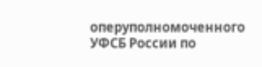оперуполномоченного УФСБ России по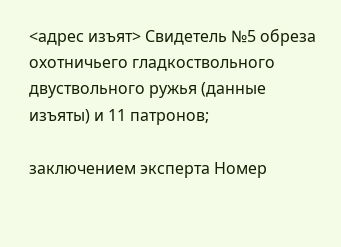<адрес изъят> Свидетель №5 обреза охотничьего гладкоствольного двуствольного ружья (данные изъяты) и 11 патронов;

заключением эксперта Номер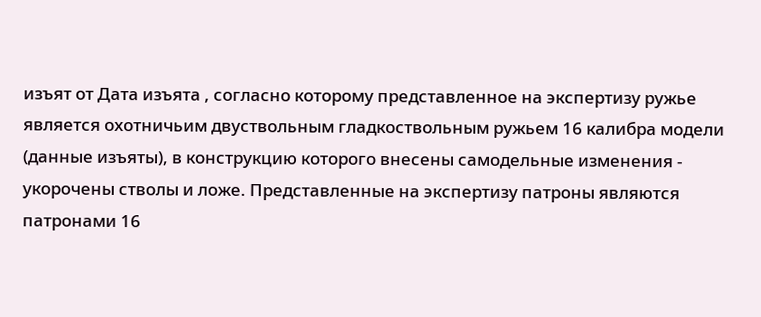изъят от Дата изъята , согласно которому представленное на экспертизу ружье является охотничьим двуствольным гладкоствольным ружьем 16 калибра модели (данные изъяты), в конструкцию которого внесены самодельные изменения - укорочены стволы и ложе. Представленные на экспертизу патроны являются патронами 16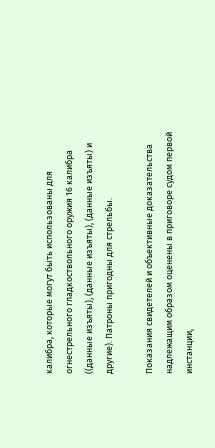калибра, которые могут быть использованы для огнестрельного гладкоствольного оружия 16 калибра ((данные изъяты), (данные изъяты), (данные изъяты) и другие). Патроны пригодны для стрельбы.

Показания свидетелей и объективные доказательства надлежащим образом оценены в приговоре судом первой инстанции,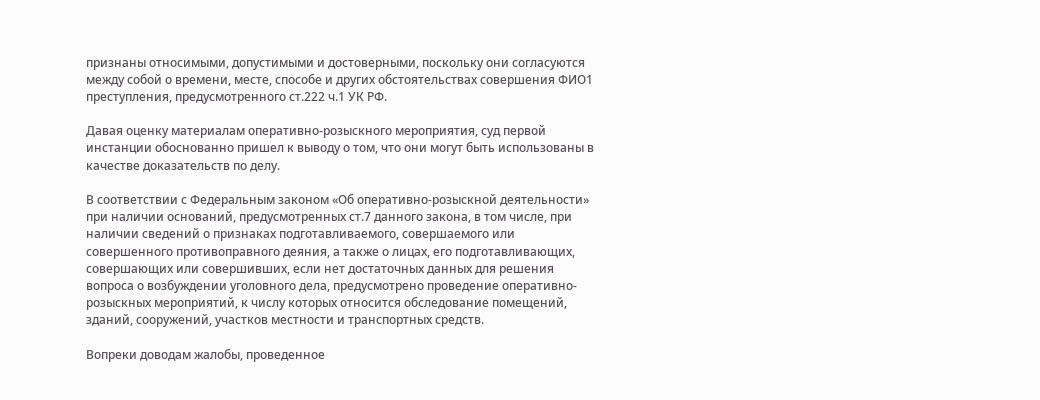признаны относимыми, допустимыми и достоверными, поскольку они согласуются между собой о времени, месте, способе и других обстоятельствах совершения ФИО1 преступления, предусмотренного ст.222 ч.1 УК РФ.

Давая оценку материалам оперативно-розыскного мероприятия, суд первой инстанции обоснованно пришел к выводу о том, что они могут быть использованы в качестве доказательств по делу.

В соответствии с Федеральным законом «Об оперативно-розыскной деятельности» при наличии оснований, предусмотренных ст.7 данного закона, в том числе, при наличии сведений о признаках подготавливаемого, совершаемого или совершенного противоправного деяния, а также о лицах, его подготавливающих, совершающих или совершивших, если нет достаточных данных для решения вопроса о возбуждении уголовного дела, предусмотрено проведение оперативно-розыскных мероприятий, к числу которых относится обследование помещений, зданий, сооружений, участков местности и транспортных средств.

Вопреки доводам жалобы, проведенное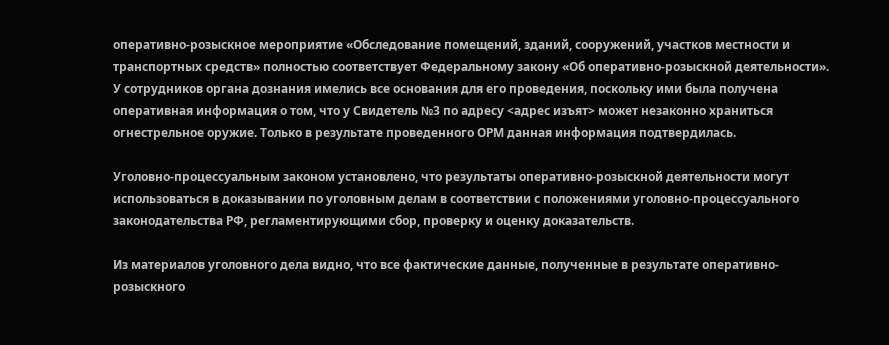оперативно-розыскное мероприятие «Обследование помещений, зданий, сооружений, участков местности и транспортных средств» полностью соответствует Федеральному закону «Об оперативно-розыскной деятельности». У сотрудников органа дознания имелись все основания для его проведения, поскольку ими была получена оперативная информация о том, что у Свидетель №3 по адресу <адрес изъят> может незаконно храниться огнестрельное оружие. Только в результате проведенного ОРМ данная информация подтвердилась.

Уголовно-процессуальным законом установлено, что результаты оперативно-розыскной деятельности могут использоваться в доказывании по уголовным делам в соответствии с положениями уголовно-процессуального законодательства РФ, регламентирующими сбор, проверку и оценку доказательств.

Из материалов уголовного дела видно, что все фактические данные, полученные в результате оперативно-розыскного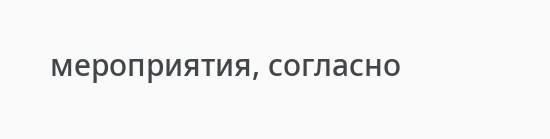мероприятия, согласно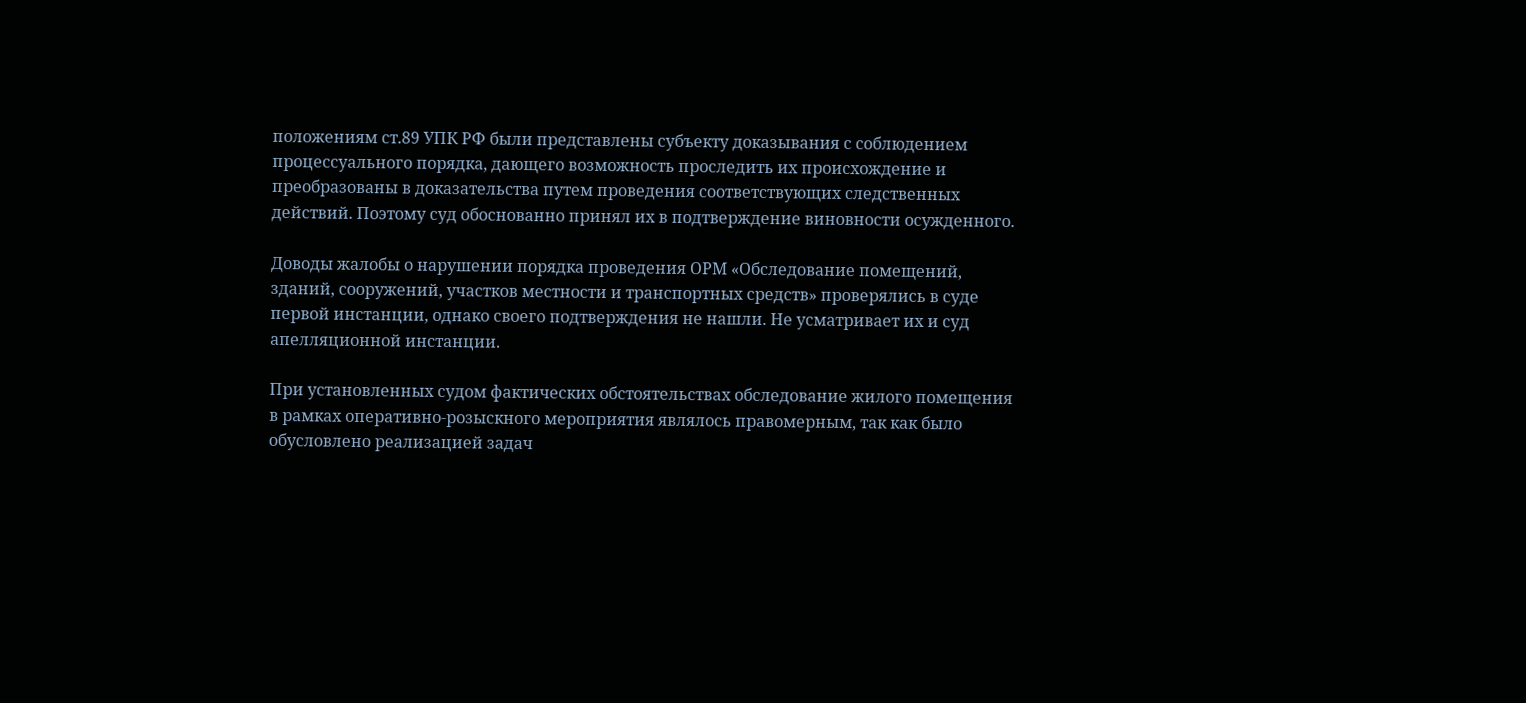положениям ст.89 УПК РФ были представлены субъекту доказывания с соблюдением процессуального порядка, дающего возможность проследить их происхождение и преобразованы в доказательства путем проведения соответствующих следственных действий. Поэтому суд обоснованно принял их в подтверждение виновности осужденного.

Доводы жалобы о нарушении порядка проведения ОРМ «Обследование помещений, зданий, сооружений, участков местности и транспортных средств» проверялись в суде первой инстанции, однако своего подтверждения не нашли. Не усматривает их и суд апелляционной инстанции.

При установленных судом фактических обстоятельствах обследование жилого помещения в рамках оперативно-розыскного мероприятия являлось правомерным, так как было обусловлено реализацией задач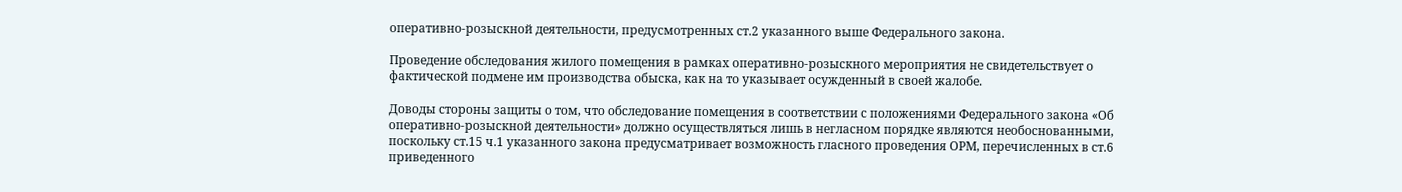оперативно-розыскной деятельности, предусмотренных ст.2 указанного выше Федерального закона.

Проведение обследования жилого помещения в рамках оперативно-розыскного мероприятия не свидетельствует о фактической подмене им производства обыска, как на то указывает осужденный в своей жалобе.

Доводы стороны защиты о том, что обследование помещения в соответствии с положениями Федерального закона «Об оперативно-розыскной деятельности» должно осуществляться лишь в негласном порядке являются необоснованными, поскольку ст.15 ч.1 указанного закона предусматривает возможность гласного проведения ОРМ, перечисленных в ст.6 приведенного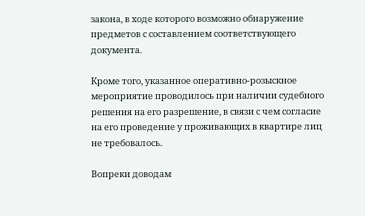закона, в ходе которого возможно обнаружение предметов с составлением соответствующего документа.

Кроме того, указанное оперативно-розыскное мероприятие проводилось при наличии судебного решения на его разрешение, в связи с чем согласие на его проведение у проживающих в квартире лиц не требовалось.

Вопреки доводам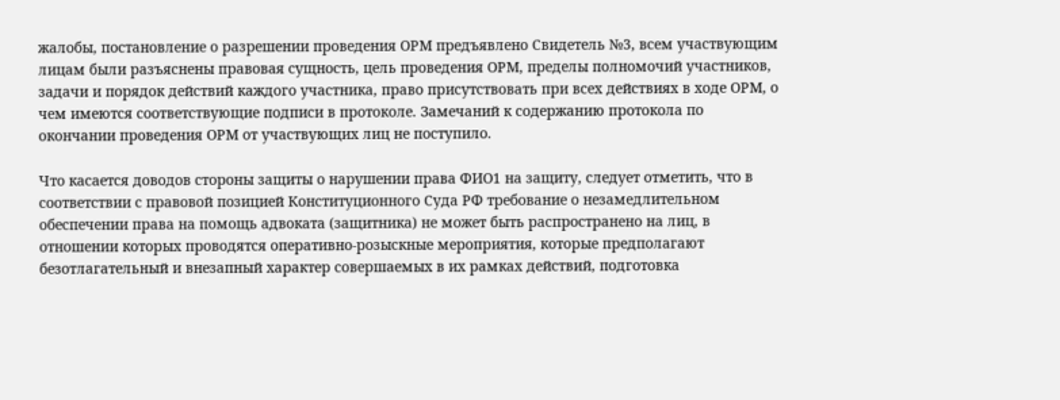жалобы, постановление о разрешении проведения ОРМ предъявлено Свидетель №3, всем участвующим лицам были разъяснены правовая сущность, цель проведения ОРМ, пределы полномочий участников, задачи и порядок действий каждого участника, право присутствовать при всех действиях в ходе ОРМ, о чем имеются соответствующие подписи в протоколе. Замечаний к содержанию протокола по окончании проведения ОРМ от участвующих лиц не поступило.

Что касается доводов стороны защиты о нарушении права ФИО1 на защиту, следует отметить, что в соответствии с правовой позицией Конституционного Суда РФ требование о незамедлительном обеспечении права на помощь адвоката (защитника) не может быть распространено на лиц, в отношении которых проводятся оперативно-розыскные мероприятия, которые предполагают безотлагательный и внезапный характер совершаемых в их рамках действий, подготовка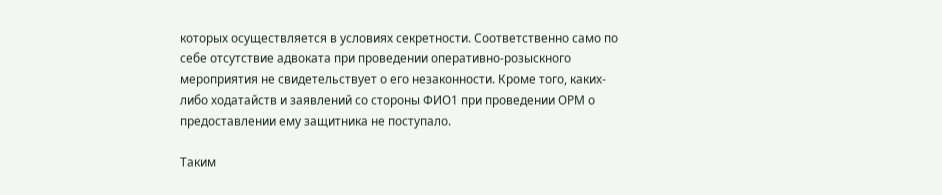которых осуществляется в условиях секретности. Соответственно само по себе отсутствие адвоката при проведении оперативно-розыскного мероприятия не свидетельствует о его незаконности. Кроме того, каких-либо ходатайств и заявлений со стороны ФИО1 при проведении ОРМ о предоставлении ему защитника не поступало.

Таким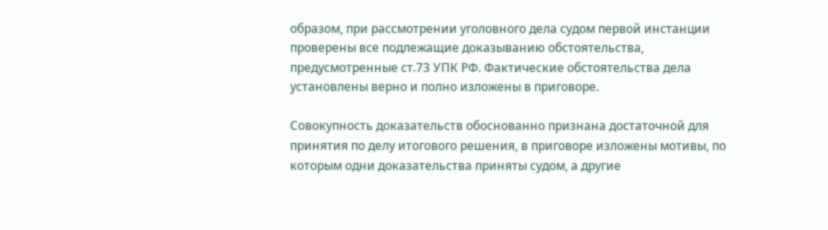образом, при рассмотрении уголовного дела судом первой инстанции проверены все подлежащие доказыванию обстоятельства, предусмотренные ст.73 УПК РФ. Фактические обстоятельства дела установлены верно и полно изложены в приговоре.

Совокупность доказательств обоснованно признана достаточной для принятия по делу итогового решения, в приговоре изложены мотивы, по которым одни доказательства приняты судом, а другие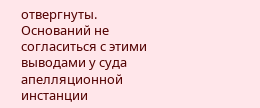отвергнуты. Оснований не согласиться с этими выводами у суда апелляционной инстанции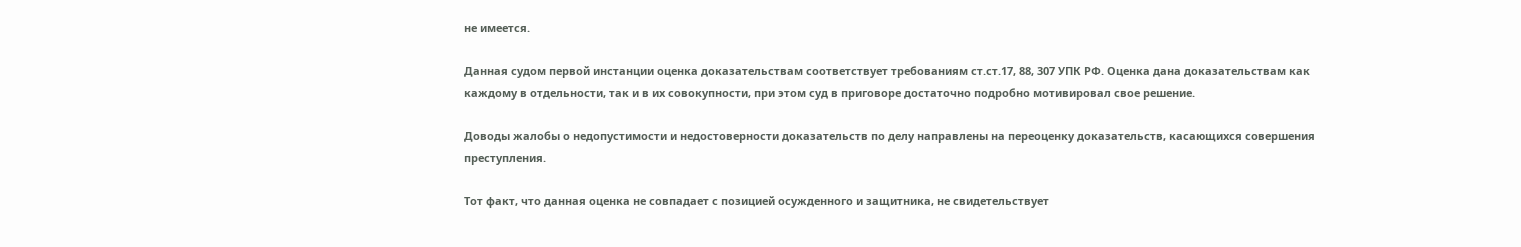не имеется.

Данная судом первой инстанции оценка доказательствам соответствует требованиям ст.ст.17, 88, 307 УПК РФ. Оценка дана доказательствам как каждому в отдельности, так и в их совокупности, при этом суд в приговоре достаточно подробно мотивировал свое решение.

Доводы жалобы о недопустимости и недостоверности доказательств по делу направлены на переоценку доказательств, касающихся совершения преступления.

Тот факт, что данная оценка не совпадает с позицией осужденного и защитника, не свидетельствует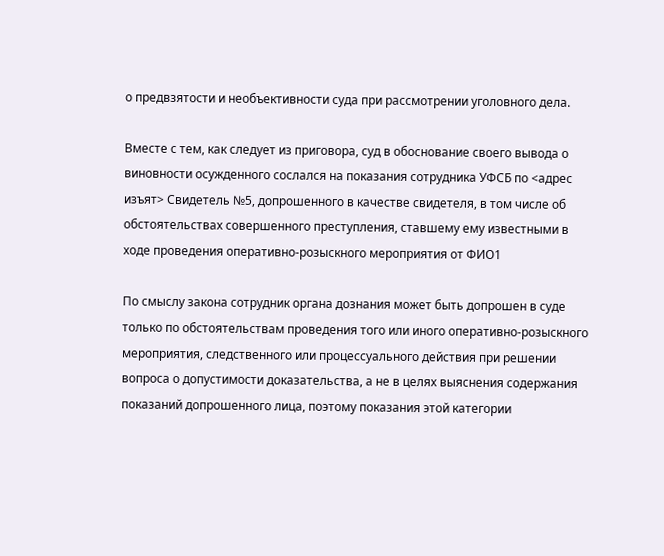о предвзятости и необъективности суда при рассмотрении уголовного дела.

Вместе с тем, как следует из приговора, суд в обоснование своего вывода о виновности осужденного сослался на показания сотрудника УФСБ по <адрес изъят> Свидетель №5, допрошенного в качестве свидетеля, в том числе об обстоятельствах совершенного преступления, ставшему ему известными в ходе проведения оперативно-розыскного мероприятия от ФИО1

По смыслу закона сотрудник органа дознания может быть допрошен в суде только по обстоятельствам проведения того или иного оперативно-розыскного мероприятия, следственного или процессуального действия при решении вопроса о допустимости доказательства, а не в целях выяснения содержания показаний допрошенного лица, поэтому показания этой категории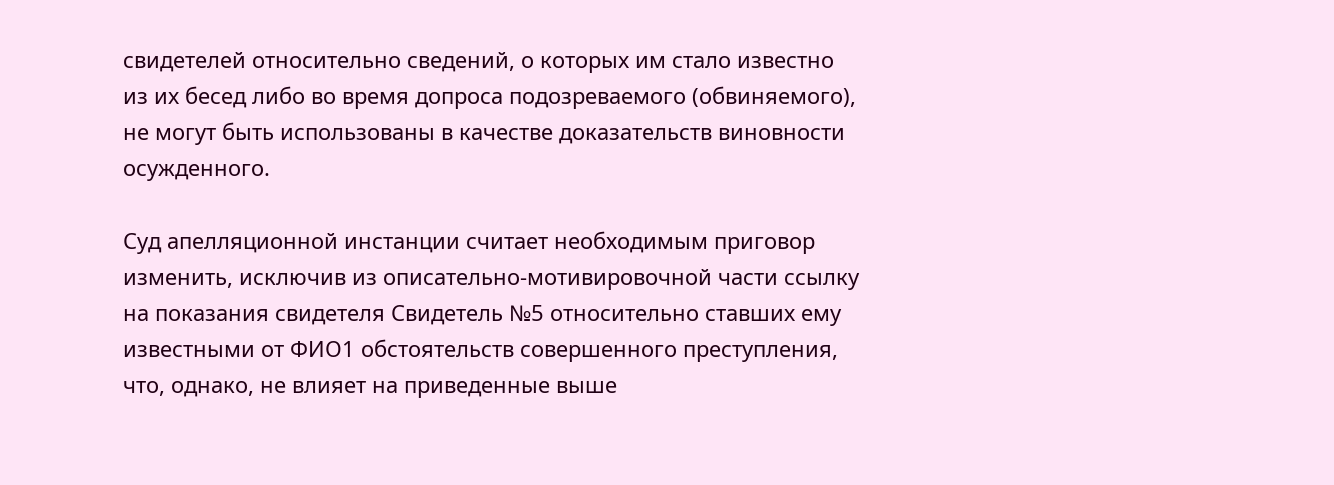свидетелей относительно сведений, о которых им стало известно из их бесед либо во время допроса подозреваемого (обвиняемого), не могут быть использованы в качестве доказательств виновности осужденного.

Суд апелляционной инстанции считает необходимым приговор изменить, исключив из описательно-мотивировочной части ссылку на показания свидетеля Свидетель №5 относительно ставших ему известными от ФИО1 обстоятельств совершенного преступления, что, однако, не влияет на приведенные выше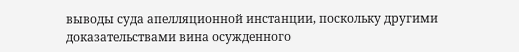выводы суда апелляционной инстанции, поскольку другими доказательствами вина осужденного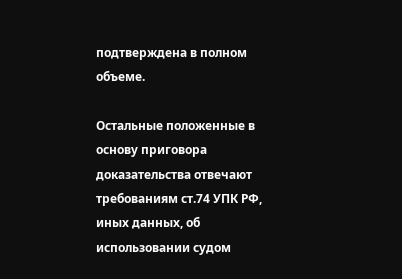подтверждена в полном объеме.

Остальные положенные в основу приговора доказательства отвечают требованиям ст.74 УПК РФ, иных данных, об использовании судом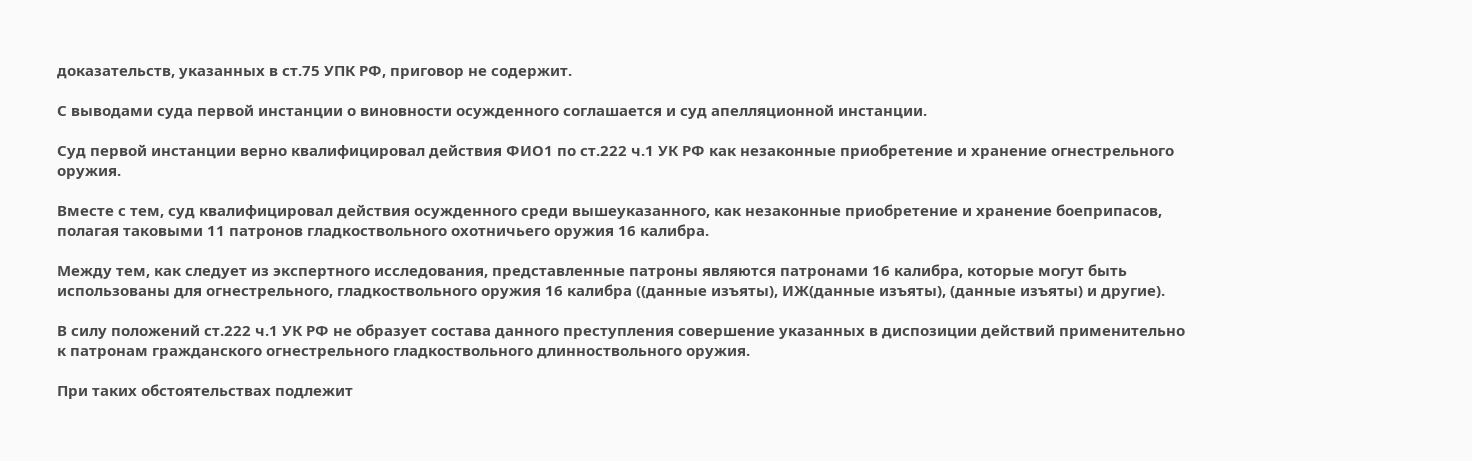доказательств, указанных в ст.75 УПК РФ, приговор не содержит.

С выводами суда первой инстанции о виновности осужденного соглашается и суд апелляционной инстанции.

Суд первой инстанции верно квалифицировал действия ФИО1 по ст.222 ч.1 УК РФ как незаконные приобретение и хранение огнестрельного оружия.

Вместе с тем, суд квалифицировал действия осужденного среди вышеуказанного, как незаконные приобретение и хранение боеприпасов, полагая таковыми 11 патронов гладкоствольного охотничьего оружия 16 калибра.

Между тем, как следует из экспертного исследования, представленные патроны являются патронами 16 калибра, которые могут быть использованы для огнестрельного, гладкоствольного оружия 16 калибра ((данные изъяты), ИЖ(данные изъяты), (данные изъяты) и другие).

В силу положений ст.222 ч.1 УК РФ не образует состава данного преступления совершение указанных в диспозиции действий применительно к патронам гражданского огнестрельного гладкоствольного длинноствольного оружия.

При таких обстоятельствах подлежит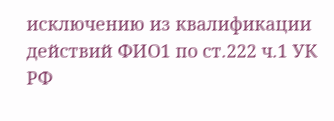исключению из квалификации действий ФИО1 по ст.222 ч.1 УК РФ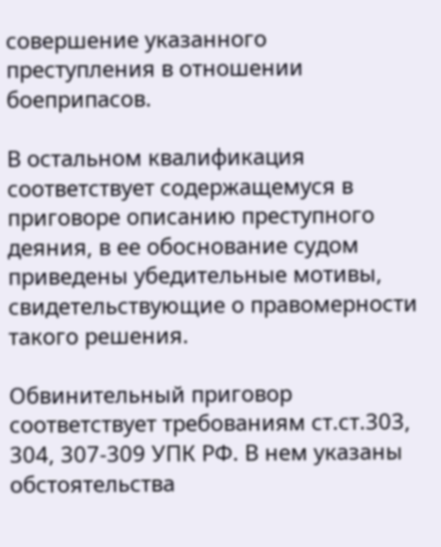совершение указанного преступления в отношении боеприпасов.

В остальном квалификация соответствует содержащемуся в приговоре описанию преступного деяния, в ее обоснование судом приведены убедительные мотивы, свидетельствующие о правомерности такого решения.

Обвинительный приговор соответствует требованиям ст.ст.303, 304, 307-309 УПК РФ. В нем указаны обстоятельства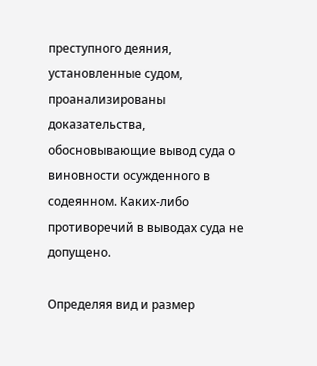преступного деяния, установленные судом, проанализированы доказательства, обосновывающие вывод суда о виновности осужденного в содеянном. Каких-либо противоречий в выводах суда не допущено.

Определяя вид и размер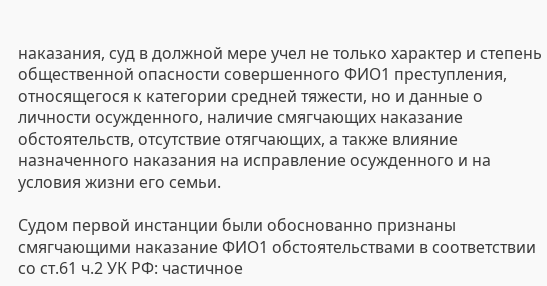наказания, суд в должной мере учел не только характер и степень общественной опасности совершенного ФИО1 преступления, относящегося к категории средней тяжести, но и данные о личности осужденного, наличие смягчающих наказание обстоятельств, отсутствие отягчающих, а также влияние назначенного наказания на исправление осужденного и на условия жизни его семьи.

Судом первой инстанции были обоснованно признаны смягчающими наказание ФИО1 обстоятельствами в соответствии со ст.61 ч.2 УК РФ: частичное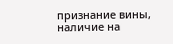признание вины, наличие на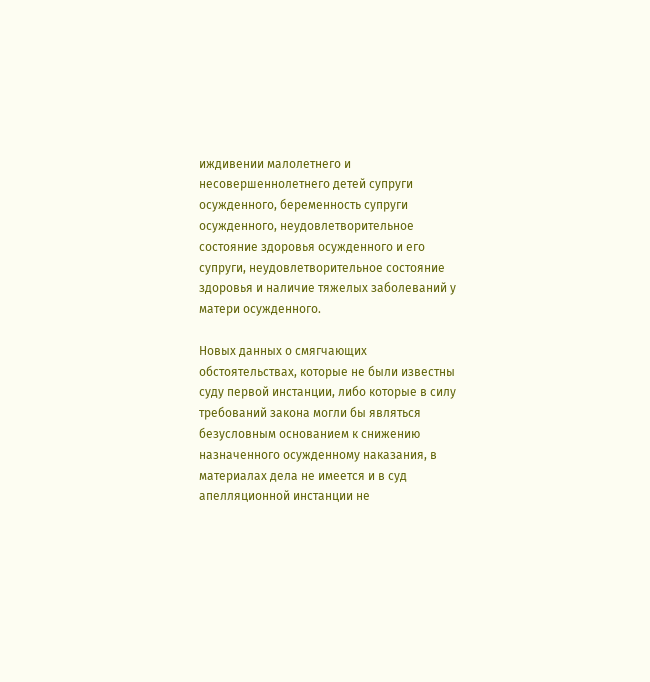иждивении малолетнего и несовершеннолетнего детей супруги осужденного, беременность супруги осужденного, неудовлетворительное состояние здоровья осужденного и его супруги, неудовлетворительное состояние здоровья и наличие тяжелых заболеваний у матери осужденного.

Новых данных о смягчающих обстоятельствах, которые не были известны суду первой инстанции, либо которые в силу требований закона могли бы являться безусловным основанием к снижению назначенного осужденному наказания, в материалах дела не имеется и в суд апелляционной инстанции не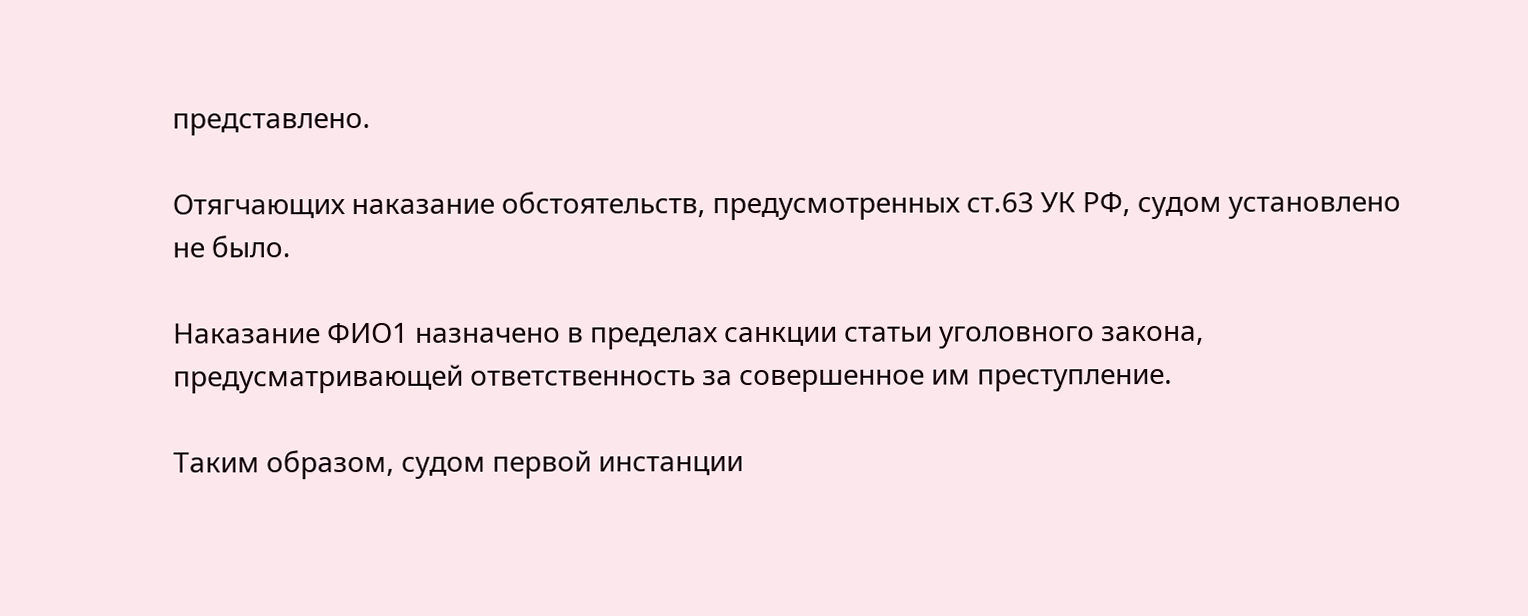представлено.

Отягчающих наказание обстоятельств, предусмотренных ст.63 УК РФ, судом установлено не было.

Наказание ФИО1 назначено в пределах санкции статьи уголовного закона, предусматривающей ответственность за совершенное им преступление.

Таким образом, судом первой инстанции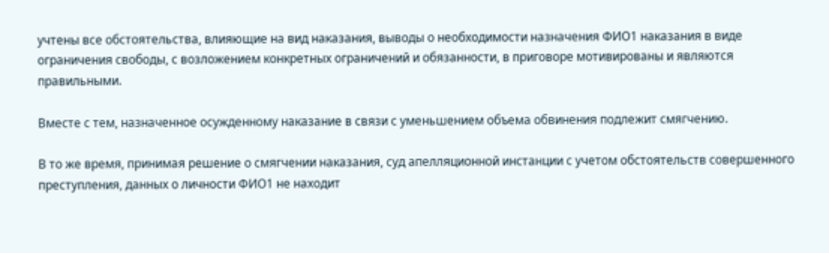учтены все обстоятельства, влияющие на вид наказания, выводы о необходимости назначения ФИО1 наказания в виде ограничения свободы, с возложением конкретных ограничений и обязанности, в приговоре мотивированы и являются правильными.

Вместе с тем, назначенное осужденному наказание в связи с уменьшением объема обвинения подлежит смягчению.

В то же время, принимая решение о смягчении наказания, суд апелляционной инстанции с учетом обстоятельств совершенного преступления, данных о личности ФИО1 не находит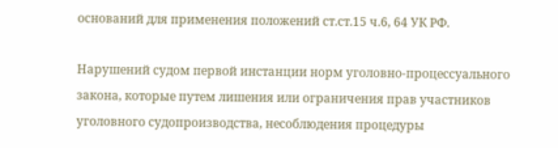оснований для применения положений ст.ст.15 ч.6, 64 УК РФ.

Нарушений судом первой инстанции норм уголовно-процессуального закона, которые путем лишения или ограничения прав участников уголовного судопроизводства, несоблюдения процедуры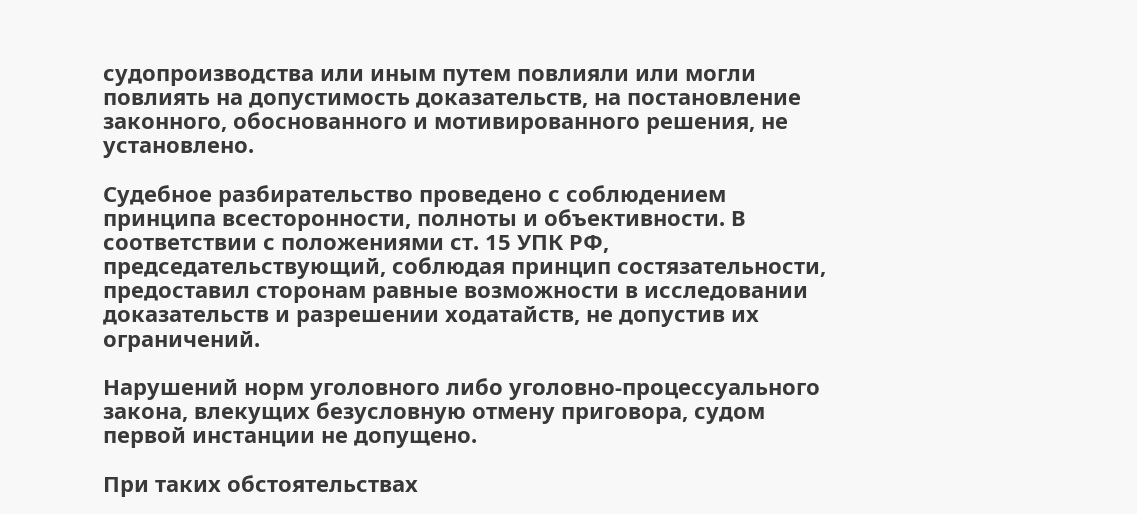судопроизводства или иным путем повлияли или могли повлиять на допустимость доказательств, на постановление законного, обоснованного и мотивированного решения, не установлено.

Судебное разбирательство проведено с соблюдением принципа всесторонности, полноты и объективности. В соответствии с положениями ст. 15 УПК РФ, председательствующий, соблюдая принцип состязательности, предоставил сторонам равные возможности в исследовании доказательств и разрешении ходатайств, не допустив их ограничений.

Нарушений норм уголовного либо уголовно-процессуального закона, влекущих безусловную отмену приговора, судом первой инстанции не допущено.

При таких обстоятельствах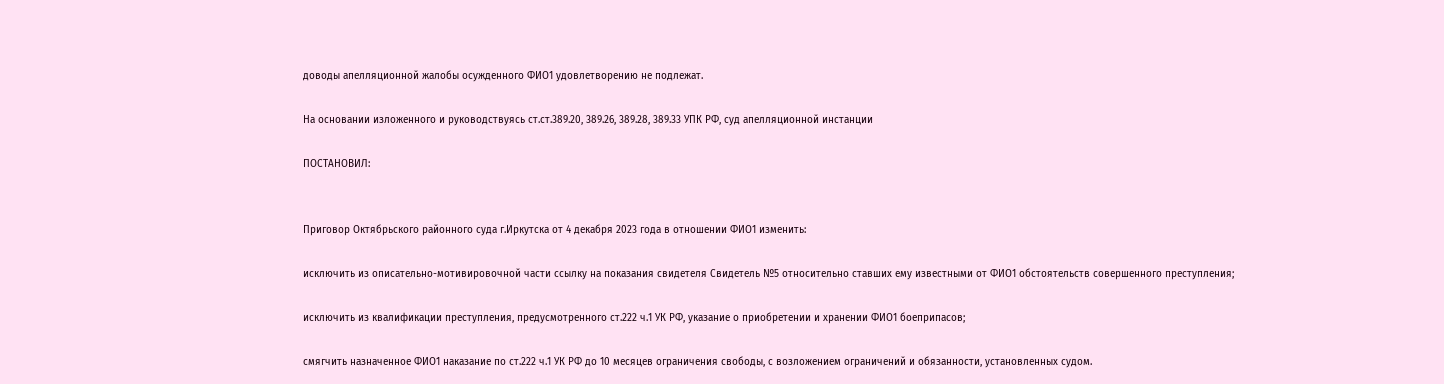доводы апелляционной жалобы осужденного ФИО1 удовлетворению не подлежат.

На основании изложенного и руководствуясь ст.ст.389.20, 389.26, 389.28, 389.33 УПК РФ, суд апелляционной инстанции

ПОСТАНОВИЛ:


Приговор Октябрьского районного суда г.Иркутска от 4 декабря 2023 года в отношении ФИО1 изменить:

исключить из описательно-мотивировочной части ссылку на показания свидетеля Свидетель №5 относительно ставших ему известными от ФИО1 обстоятельств совершенного преступления;

исключить из квалификации преступления, предусмотренного ст.222 ч.1 УК РФ, указание о приобретении и хранении ФИО1 боеприпасов;

смягчить назначенное ФИО1 наказание по ст.222 ч.1 УК РФ до 10 месяцев ограничения свободы, с возложением ограничений и обязанности, установленных судом.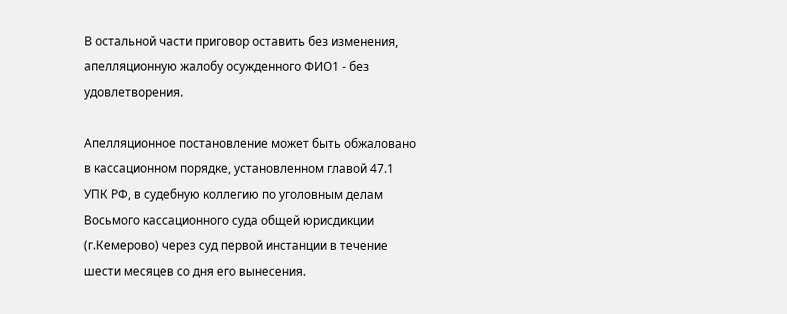В остальной части приговор оставить без изменения, апелляционную жалобу осужденного ФИО1 - без удовлетворения.

Апелляционное постановление может быть обжаловано в кассационном порядке, установленном главой 47.1 УПК РФ, в судебную коллегию по уголовным делам Восьмого кассационного суда общей юрисдикции (г.Кемерово) через суд первой инстанции в течение шести месяцев со дня его вынесения.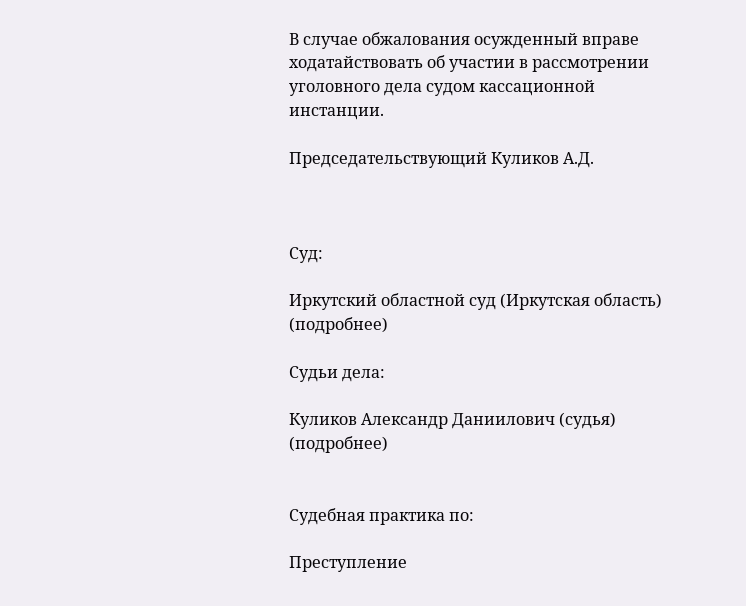В случае обжалования осужденный вправе ходатайствовать об участии в рассмотрении уголовного дела судом кассационной инстанции.

Председательствующий Куликов А.Д.



Суд:

Иркутский областной суд (Иркутская область) (подробнее)

Судьи дела:

Куликов Александр Даниилович (судья) (подробнее)


Судебная практика по:

Преступление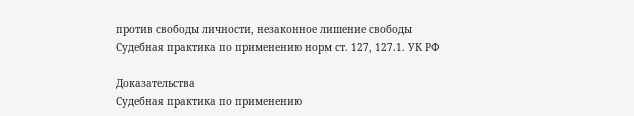против свободы личности, незаконное лишение свободы
Судебная практика по применению норм ст. 127, 127.1. УК РФ

Доказательства
Судебная практика по применению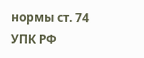нормы ст. 74 УПК РФ